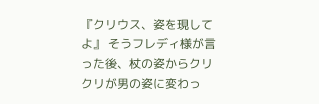『クリウス、姿を現してよ』 そうフレディ様が言った後、杖の姿からクリクリが男の姿に変わっ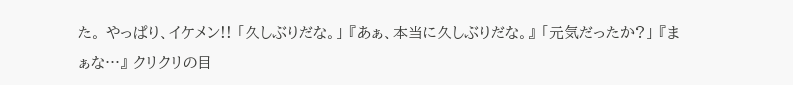た。 やっぱり、イケメン!! 「久しぶりだな。」 『あぁ、本当に久しぶりだな。』 「元気だったか?」 『まぁな…』 クリクリの目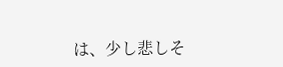は、少し悲しそ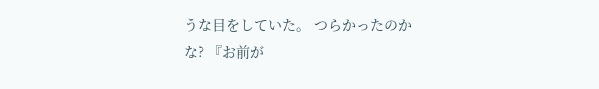うな目をしていた。 つらかったのかな? 『お前が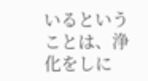いるということは、浄化をしに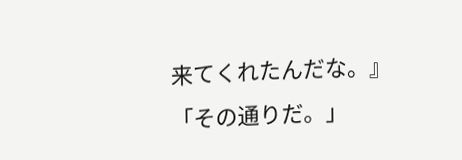来てくれたんだな。』 「その通りだ。」